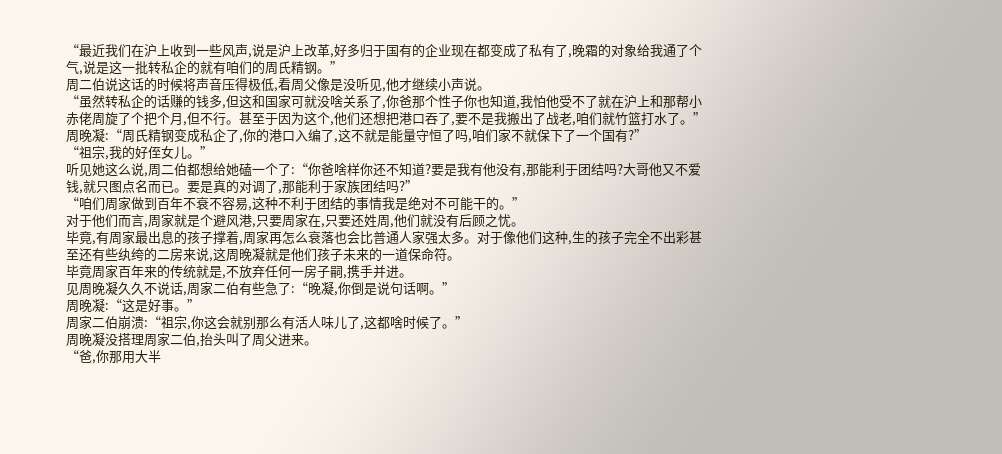“最近我们在沪上收到一些风声,说是沪上改革,好多归于国有的企业现在都变成了私有了,晚霜的对象给我通了个气,说是这一批转私企的就有咱们的周氏精钢。”
周二伯说这话的时候将声音压得极低,看周父像是没听见,他才继续小声说。
“虽然转私企的话赚的钱多,但这和国家可就没啥关系了,你爸那个性子你也知道,我怕他受不了就在沪上和那帮小赤佬周旋了个把个月,但不行。甚至于因为这个,他们还想把港口吞了,要不是我搬出了战老,咱们就竹篮打水了。”
周晚凝:“周氏精钢变成私企了,你的港口入编了,这不就是能量守恒了吗,咱们家不就保下了一个国有?”
“祖宗,我的好侄女儿。”
听见她这么说,周二伯都想给她磕一个了:“你爸啥样你还不知道?要是我有他没有,那能利于团结吗?大哥他又不爱钱,就只图点名而已。要是真的对调了,那能利于家族团结吗?”
“咱们周家做到百年不衰不容易,这种不利于团结的事情我是绝对不可能干的。”
对于他们而言,周家就是个避风港,只要周家在,只要还姓周,他们就没有后顾之忧。
毕竟,有周家最出息的孩子撑着,周家再怎么衰落也会比普通人家强太多。对于像他们这种,生的孩子完全不出彩甚至还有些纨绔的二房来说,这周晚凝就是他们孩子未来的一道保命符。
毕竟周家百年来的传统就是,不放弃任何一房子嗣,携手并进。
见周晚凝久久不说话,周家二伯有些急了:“晚凝,你倒是说句话啊。”
周晚凝:“这是好事。”
周家二伯崩溃:“祖宗,你这会就别那么有活人味儿了,这都啥时候了。”
周晚凝没搭理周家二伯,抬头叫了周父进来。
“爸,你那用大半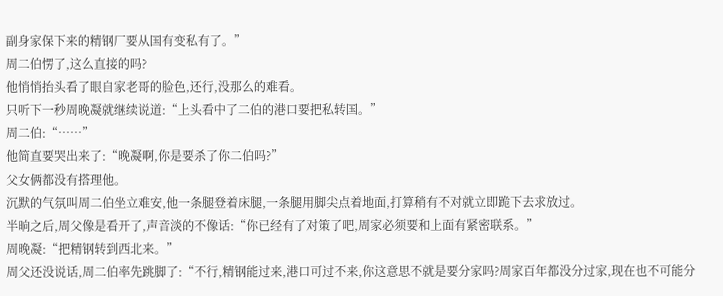副身家保下来的精钢厂要从国有变私有了。”
周二伯愣了,这么直接的吗?
他悄悄抬头看了眼自家老哥的脸色,还行,没那么的难看。
只听下一秒周晚凝就继续说道:“上头看中了二伯的港口要把私转国。”
周二伯:“……”
他简直要哭出来了:“晚凝啊,你是要杀了你二伯吗?”
父女俩都没有搭理他。
沉默的气氛叫周二伯坐立难安,他一条腿登着床腿,一条腿用脚尖点着地面,打算稍有不对就立即跪下去求放过。
半晌之后,周父像是看开了,声音淡的不像话:“你已经有了对策了吧,周家必须要和上面有紧密联系。”
周晚凝:“把精钢转到西北来。”
周父还没说话,周二伯率先跳脚了:“不行,精钢能过来,港口可过不来,你这意思不就是要分家吗?周家百年都没分过家,现在也不可能分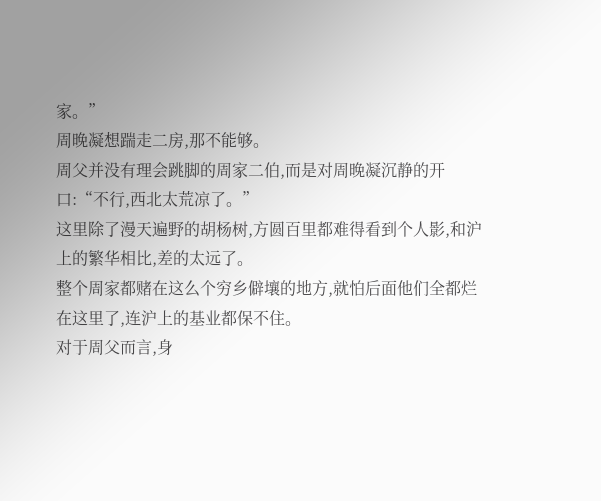家。”
周晚凝想踹走二房,那不能够。
周父并没有理会跳脚的周家二伯,而是对周晚凝沉静的开口:“不行,西北太荒凉了。”
这里除了漫天遍野的胡杨树,方圆百里都难得看到个人影,和沪上的繁华相比,差的太远了。
整个周家都赌在这么个穷乡僻壤的地方,就怕后面他们全都烂在这里了,连沪上的基业都保不住。
对于周父而言,身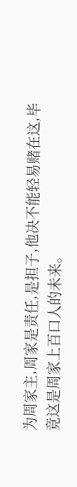为周家主,周家是责任,是担子,他决不能轻易赌在这,毕竟这是周家上百口人的未来。